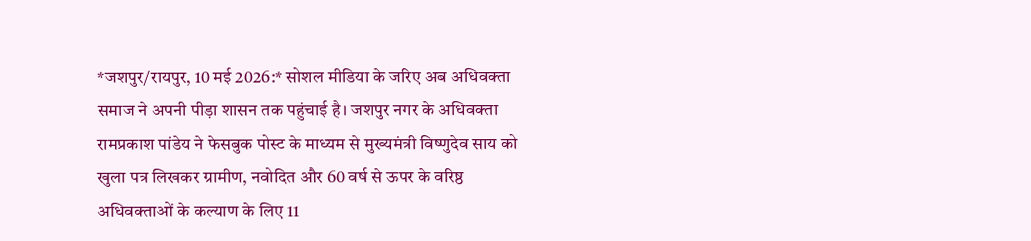*जशपुर/रायपुर, 10 मई 2026:* सोशल मीडिया के जरिए अब अधिवक्ता समाज ने अपनी पीड़ा शासन तक पहुंचाई है। जशपुर नगर के अधिवक्ता रामप्रकाश पांडेय ने फेसबुक पोस्ट के माध्यम से मुख्यमंत्री विष्णुदेव साय को खुला पत्र लिखकर ग्रामीण, नवोदित और 60 वर्ष से ऊपर के वरिष्ठ अधिवक्ताओं के कल्याण के लिए 11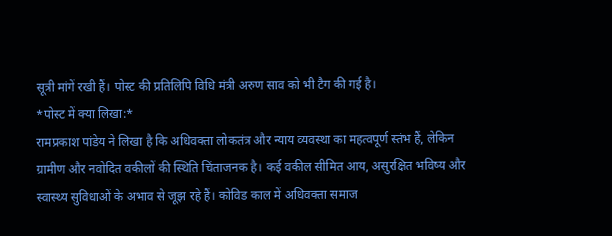सूत्री मांगें रखी हैं। पोस्ट की प्रतिलिपि विधि मंत्री अरुण साव को भी टैग की गई है।
*पोस्ट में क्या लिखा:*
रामप्रकाश पांडेय ने लिखा है कि अधिवक्ता लोकतंत्र और न्याय व्यवस्था का महत्वपूर्ण स्तंभ हैं, लेकिन ग्रामीण और नवोदित वकीलों की स्थिति चिंताजनक है। कई वकील सीमित आय, असुरक्षित भविष्य और स्वास्थ्य सुविधाओं के अभाव से जूझ रहे हैं। कोविड काल में अधिवक्ता समाज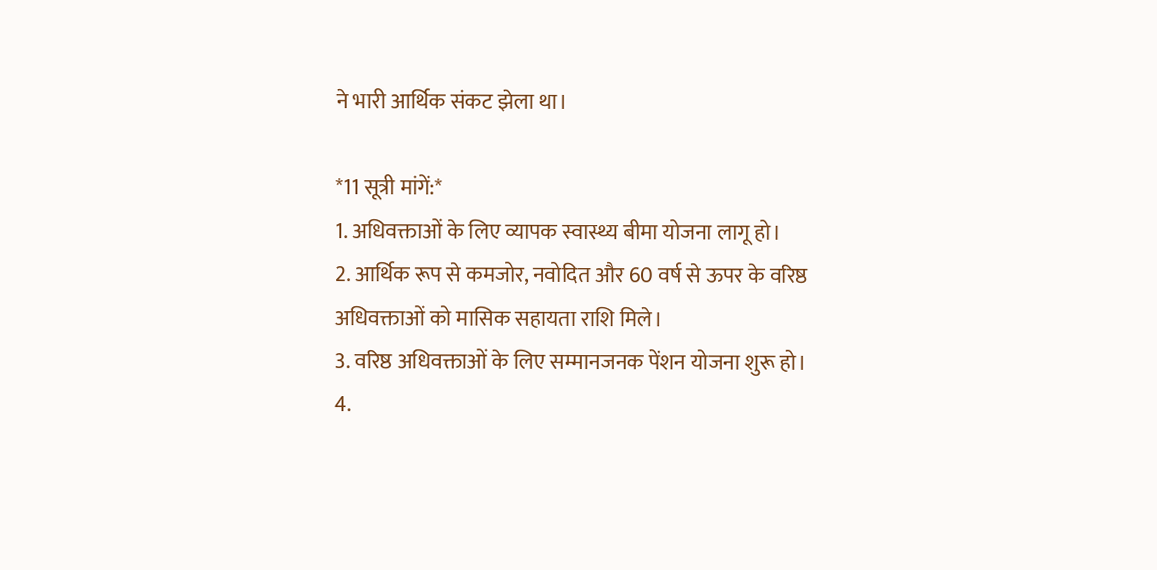ने भारी आर्थिक संकट झेला था।

*11 सूत्री मांगें:*
1. अधिवक्ताओं के लिए व्यापक स्वास्थ्य बीमा योजना लागू हो।
2. आर्थिक रूप से कमजोर, नवोदित और 60 वर्ष से ऊपर के वरिष्ठ अधिवक्ताओं को मासिक सहायता राशि मिले।
3. वरिष्ठ अधिवक्ताओं के लिए सम्मानजनक पेंशन योजना शुरू हो।
4.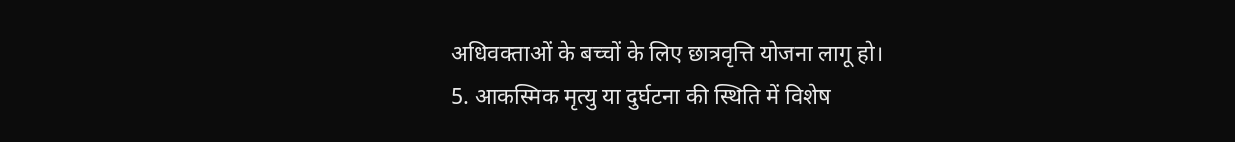अधिवक्ताओं के बच्चों के लिए छात्रवृत्ति योजना लागू हो।
5. आकस्मिक मृत्यु या दुर्घटना की स्थिति में विशेष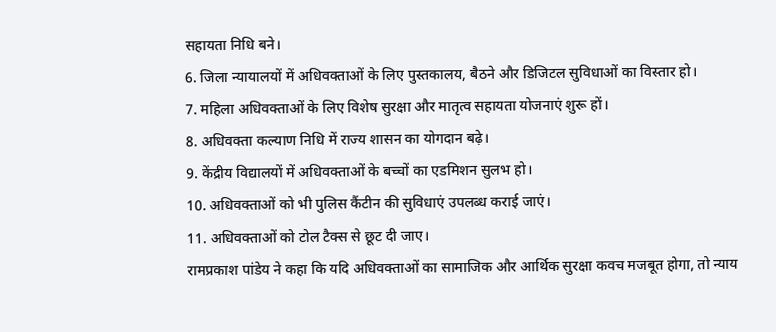सहायता निधि बने।
6. जिला न्यायालयों में अधिवक्ताओं के लिए पुस्तकालय, बैठने और डिजिटल सुविधाओं का विस्तार हो।
7. महिला अधिवक्ताओं के लिए विशेष सुरक्षा और मातृत्व सहायता योजनाएं शुरू हों।
8. अधिवक्ता कल्याण निधि में राज्य शासन का योगदान बढ़े।
9. केंद्रीय विद्यालयों में अधिवक्ताओं के बच्चों का एडमिशन सुलभ हो।
10. अधिवक्ताओं को भी पुलिस कैंटीन की सुविधाएं उपलब्ध कराई जाएं।
11. अधिवक्ताओं को टोल टैक्स से छूट दी जाए।
रामप्रकाश पांडेय ने कहा कि यदि अधिवक्ताओं का सामाजिक और आर्थिक सुरक्षा कवच मजबूत होगा, तो न्याय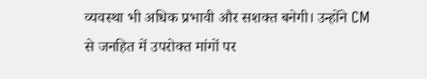व्यवस्था भी अधिक प्रभावी और सशक्त बनेगी। उन्होंने CM से जनहित में उपरोक्त मांगों पर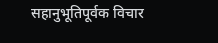सहानुभूतिपूर्वक विचार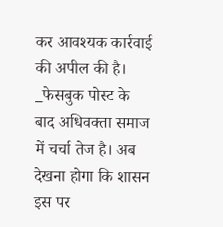कर आवश्यक कार्रवाई की अपील की है।
_फेसबुक पोस्ट के बाद अधिवक्ता समाज में चर्चा तेज है। अब देखना होगा कि शासन इस पर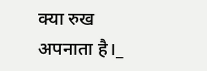क्या रुख अपनाता है।_